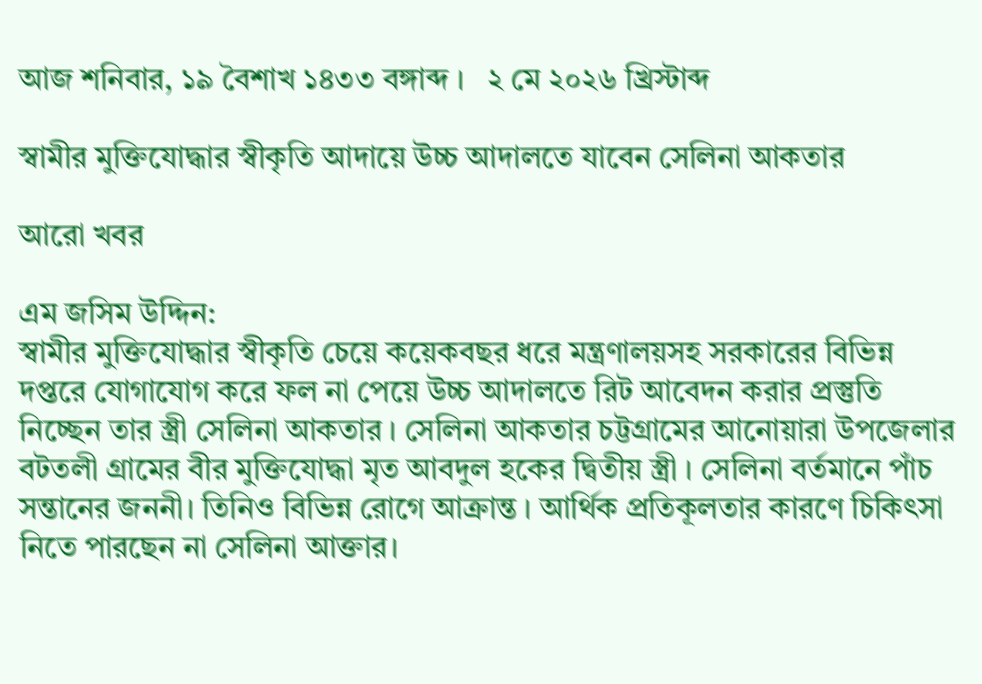আজ শনিবার, ১৯ বৈশাখ ১৪৩৩ বঙ্গাব্দ ।   ২ মে ২০২৬ খ্রিস্টাব্দ

স্বামীর মুক্তিযোদ্ধার স্বীকৃতি আদায়ে উচ্চ আদালতে যাবেন সেলিনা আকতার

আরো খবর

এম জসিম উদ্দিন:
স্বামীর মুক্তিযোদ্ধার স্বীকৃতি চেয়ে কয়েকবছর ধরে মন্ত্রণালয়সহ সরকারের বিভিন্ন দপ্তরে যোগাযোগ করে ফল না পেয়ে উচ্চ আদালতে রিট আবেদন করার প্রস্তুতি নিচ্ছেন তার স্ত্রী সেলিনা আকতার । সেলিনা আকতার চট্টগ্রামের আনোয়ারা উপজেলার বটতলী গ্রামের বীর মুক্তিযোদ্ধা মৃত আবদুল হকের দ্বিতীয় স্ত্রী । সেলিনা বর্তমানে পাঁচ সন্তানের জননী। তিনিও বিভিন্ন রোগে আক্রান্ত । আর্থিক প্রতিকূলতার কারণে চিকিৎসা নিতে পারছেন না সেলিনা আক্তার।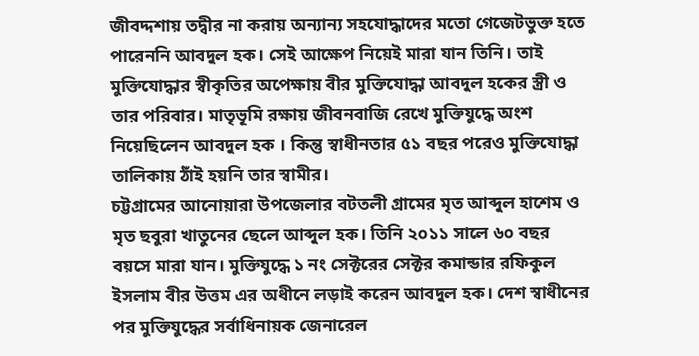জীবদ্দশায় তদ্বীর না করায় অন্যান্য সহযোদ্ধাদের মতো গেজেটভুক্ত হতে পারেননি আবদুল হক। সেই আক্ষেপ নিয়েই মারা যান তিনি। তাই মুক্তিযোদ্ধার স্বীকৃতির অপেক্ষায় বীর মুক্তিযোদ্ধা আবদুল হকের স্ত্রী ও তার পরিবার। মাতৃভূমি রক্ষায় জীবনবাজি রেখে মুক্তিযুদ্ধে অংশ নিয়েছিলেন আবদুল হক । কিন্তু স্বাধীনতার ৫১ বছর পরেও মুক্তিযোদ্ধা তালিকায় ঠাঁই হয়নি তার স্বামীর।
চট্টগ্রামের আনোয়ারা উপজেলার বটতলী গ্রামের মৃত আব্দুল হাশেম ও মৃত ছবুরা খাতুনের ছেলে আব্দুল হক। তিনি ২০১১ সালে ৬০ বছর বয়সে মারা যান। মুক্তিযুদ্ধে ১ নং সেক্টরের সেক্টর কমান্ডার রফিকুল ইসলাম বীর উত্তম এর অধীনে লড়াই করেন আবদুল হক। দেশ স্বাধীনের পর মুক্তিযুদ্ধের সর্বাধিনায়ক জেনারেল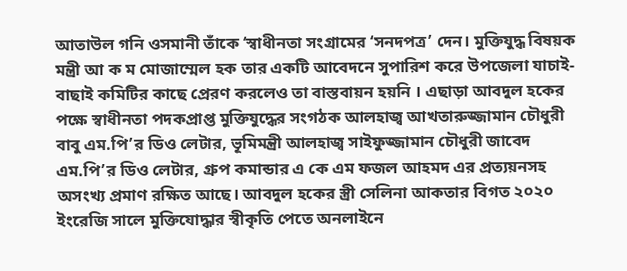আতাউল গনি ওসমানী তাঁকে ‘স্বাধীনতা সংগ্রামের ‘সনদপত্র’ দেন। মুক্তিযুদ্ধ বিষয়ক মন্ত্রী আ ক ম মোজাম্মেল হক তার একটি আবেদনে সুপারিশ করে উপজেলা যাচাই-বাছাই কমিটির কাছে প্রেরণ করলেও তা বাস্তবায়ন হয়নি । এছাড়া আবদুল হকের পক্ষে স্বাধীনতা পদকপ্রাপ্ত মুক্তিযুদ্ধের সংগঠক আলহাজ্ব আখতারুজ্জামান চৌধুরী বাবু এম.পি’র ডিও লেটার, ভূমিমন্ত্রী আলহাজ্ব সাইফুজ্জামান চৌধুরী জাবেদ এম.পি’র ডিও লেটার, গ্রুপ কমান্ডার এ কে এম ফজল আহমদ এর প্রত্যয়নসহ অসংখ্য প্রমাণ রক্ষিত আছে। আবদুল হকের স্ত্রী সেলিনা আকতার বিগত ২০২০ ইংরেজি সালে মুক্তিযোদ্ধার স্বীকৃতি পেতে অনলাইনে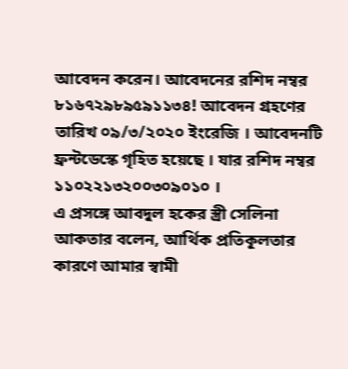আবেদন করেন। আবেদনের রশিদ নম্বর ৮১৬৭২৯৮৯৫৯১১৩৪! আবেদন গ্রহণের তারিখ ০৯/৩/২০২০ ইংরেজি । আবেদনটি ফ্রন্টডেস্কে গৃহিত হয়েছে । যার রশিদ নম্বর ১১০২২১৩২০০৩০৯০১০ ।
এ প্রসঙ্গে আবদুল হকের স্ত্রী সেলিনা আকতার বলেন, আর্থিক প্রতিকূলতার কারণে আমার স্বামী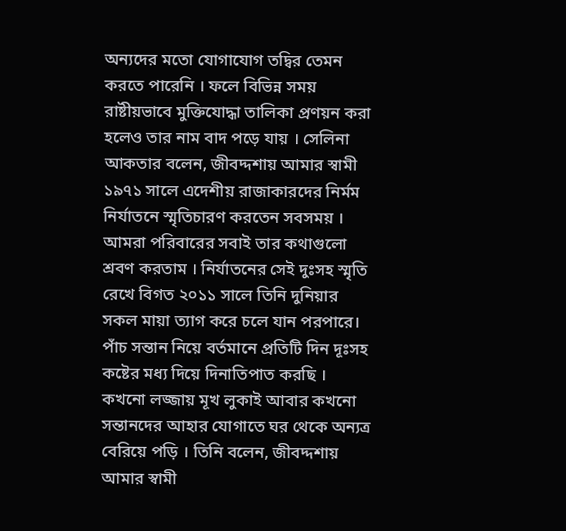অন্যদের মতো যোগাযোগ তদ্বির তেমন করতে পারেনি । ফলে বিভিন্ন সময় রাষ্টীয়ভাবে মুক্তিযোদ্ধা তালিকা প্রণয়ন করা হলেও তার নাম বাদ পড়ে যায় । সেলিনা আকতার বলেন, জীবদ্দশায় আমার স্বামী ১৯৭১ সালে এদেশীয় রাজাকারদের নির্মম নির্যাতনে স্মৃতিচারণ করতেন সবসময় । আমরা পরিবারের সবাই তার কথাগুলো শ্রবণ করতাম । নির্যাতনের সেই দুঃসহ স্মৃতি রেখে বিগত ২০১১ সালে তিনি দুনিয়ার সকল মায়া ত্যাগ করে চলে যান পরপারে। পাঁচ সন্তান নিয়ে বর্তমানে প্রতিটি দিন দূঃসহ কষ্টের মধ্য দিয়ে দিনাতিপাত করছি । কখনো লজ্জায় মূখ লুকাই আবার কখনো সন্তানদের আহার যোগাতে ঘর থেকে অন্যত্র বেরিয়ে পড়ি । তিনি বলেন, জীবদ্দশায় আমার স্বামী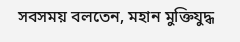সবসময় বলতেন, মহান মুক্তিযুদ্ধ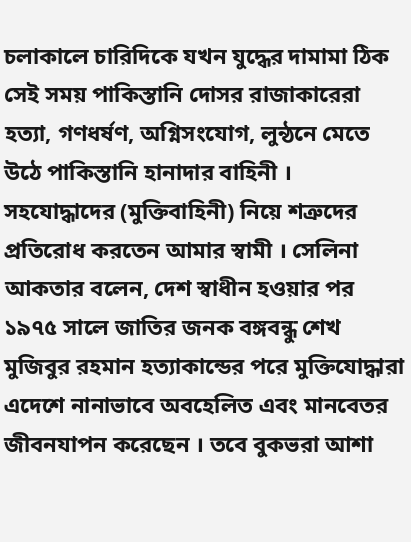চলাকালে চারিদিকে যখন যুদ্ধের দামামা ঠিক সেই সময় পাকিস্তানি দোসর রাজাকারেরা হত্যা, গণধর্ষণ, অগ্নিসংযোগ, লুন্ঠনে মেতে উঠে পাকিস্তানি হানাদার বাহিনী । সহযোদ্ধাদের (মুক্তিবাহিনী) নিয়ে শত্রুদের প্রতিরোধ করতেন আমার স্বামী । সেলিনা আকতার বলেন, দেশ স্বাধীন হওয়ার পর ১৯৭৫ সালে জাতির জনক বঙ্গবন্ধু শেখ মুজিবুর রহমান হত্যাকান্ডের পরে মুক্তিযোদ্ধারা এদেশে নানাভাবে অবহেলিত এবং মানবেতর জীবনযাপন করেছেন । তবে বুকভরা আশা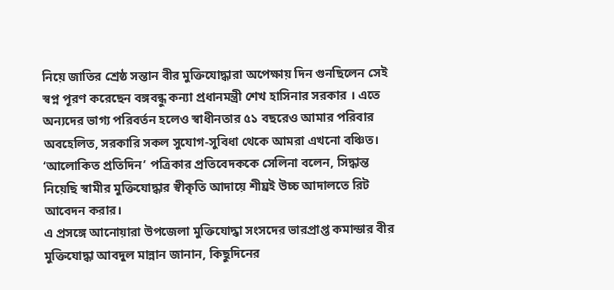নিয়ে জাতির শ্রেষ্ঠ সন্তান বীর মুক্তিযোদ্ধারা অপেক্ষায় দিন গুনছিলেন সেই স্বপ্ন পূরণ করেছেন বঙ্গবন্ধু কন্যা প্রধানমন্ত্রী শেখ হাসিনার সরকার । এতে অন্যদের ভাগ্য পরিবর্তন হলেও স্বাধীনতার ৫১ বছরেও আমার পরিবার অবহেলিত, সরকারি সকল সুযোগ-সুবিধা থেকে আমরা এখনো বঞ্চিত। ‘আলোকিত প্রতিদিন’ পত্রিকার প্রতিবেদককে সেলিনা বলেন, সিদ্ধান্ত নিয়েছি স্বামীর মুক্তিযোদ্ধার স্বীকৃতি আদায়ে শীঘ্রই উচ্চ আদালতে রিট আবেদন করার।
এ প্রসঙ্গে আনোয়ারা উপজেলা মুক্তিযোদ্ধা সংসদের ভারপ্রাপ্ত কমান্ডার বীর মুক্তিযোদ্ধা আবদুল মান্নান জানান, কিছুদিনের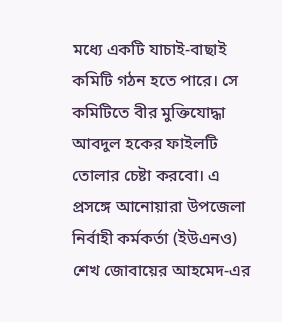মধ্যে একটি যাচাই-বাছাই কমিটি গঠন হতে পারে। সে কমিটিতে বীর মুক্তিযোদ্ধা আবদুল হকের ফাইলটি তোলার চেষ্টা করবো। এ প্রসঙ্গে আনোয়ারা উপজেলা নির্বাহী কর্মকর্তা (ইউএনও) শেখ জোবায়ের আহমেদ-এর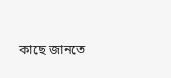কাছে জানতে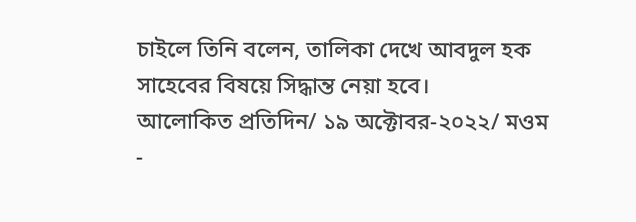চাইলে তিনি বলেন, তালিকা দেখে আবদুল হক সাহেবের বিষয়ে সিদ্ধান্ত নেয়া হবে।
আলোকিত প্রতিদিন/ ১৯ অক্টোবর-২০২২/ মওম
-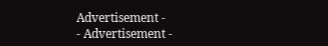Advertisement -
- Advertisement -